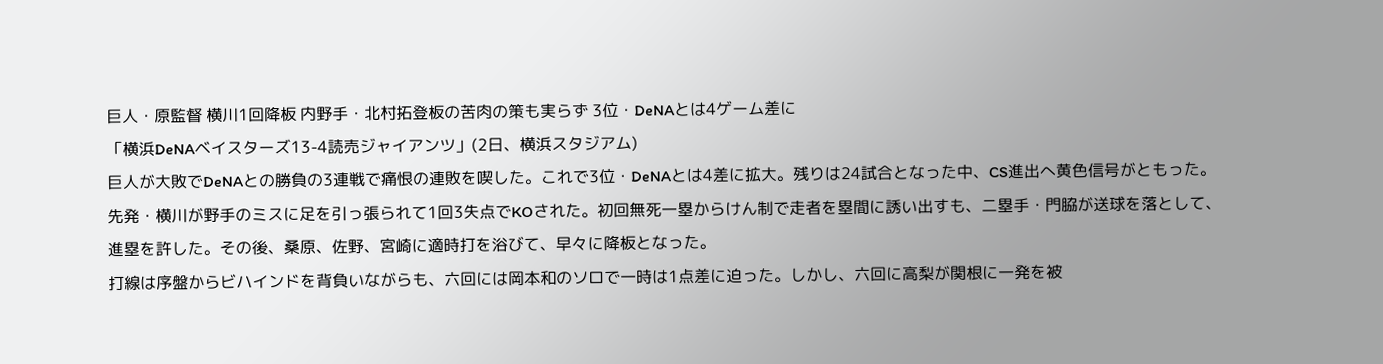巨人・原監督 横川1回降板 内野手・北村拓登板の苦肉の策も実らず 3位・DeNAとは4ゲーム差に
「横浜DeNAベイスターズ13-4読売ジャイアンツ」(2日、横浜スタジアム)
巨人が大敗でDeNAとの勝負の3連戦で痛恨の連敗を喫した。これで3位・DeNAとは4差に拡大。残りは24試合となった中、CS進出へ黄色信号がともった。
先発・横川が野手のミスに足を引っ張られて1回3失点でKOされた。初回無死一塁からけん制で走者を塁間に誘い出すも、二塁手・門脇が送球を落として、進塁を許した。その後、桑原、佐野、宮崎に適時打を浴びて、早々に降板となった。
打線は序盤からビハインドを背負いながらも、六回には岡本和のソロで一時は1点差に迫った。しかし、六回に高梨が関根に一発を被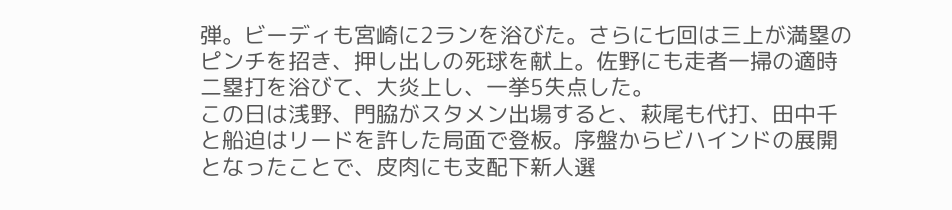弾。ビーディも宮崎に2ランを浴びた。さらに七回は三上が満塁のピンチを招き、押し出しの死球を献上。佐野にも走者一掃の適時二塁打を浴びて、大炎上し、一挙5失点した。
この日は浅野、門脇がスタメン出場すると、萩尾も代打、田中千と船迫はリードを許した局面で登板。序盤からビハインドの展開となったことで、皮肉にも支配下新人選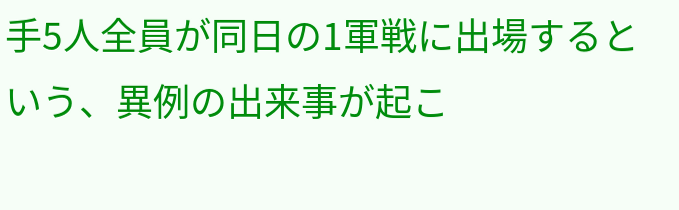手5人全員が同日の1軍戦に出場するという、異例の出来事が起こ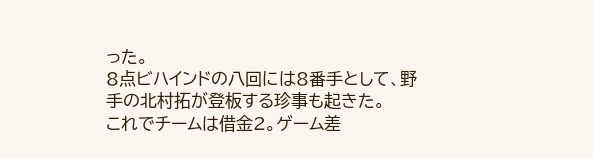った。
8点ビハインドの八回には8番手として、野手の北村拓が登板する珍事も起きた。
これでチームは借金2。ゲーム差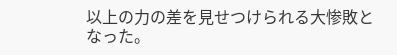以上の力の差を見せつけられる大惨敗となった。